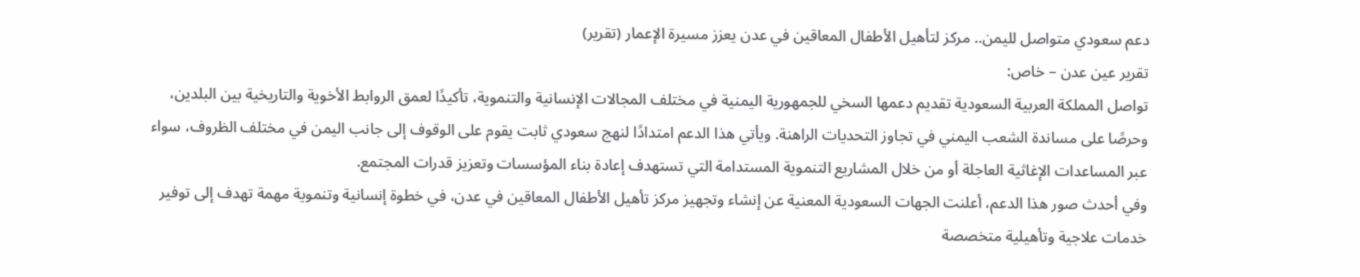دعم سعودي متواصل لليمن.. مركز لتأهيل الأطفال المعاقين في عدن يعزز مسيرة الإعمار (تقرير)
تقرير عين عدن – خاص:
تواصل المملكة العربية السعودية تقديم دعمها السخي للجمهورية اليمنية في مختلف المجالات الإنسانية والتنموية، تأكيدًا لعمق الروابط الأخوية والتاريخية بين البلدين، وحرصًا على مساندة الشعب اليمني في تجاوز التحديات الراهنة. ويأتي هذا الدعم امتدادًا لنهج سعودي ثابت يقوم على الوقوف إلى جانب اليمن في مختلف الظروف، سواء عبر المساعدات الإغاثية العاجلة أو من خلال المشاريع التنموية المستدامة التي تستهدف إعادة بناء المؤسسات وتعزيز قدرات المجتمع.
وفي أحدث صور هذا الدعم، أعلنت الجهات السعودية المعنية عن إنشاء وتجهيز مركز تأهيل الأطفال المعاقين في عدن، في خطوة إنسانية وتنموية مهمة تهدف إلى توفير خدمات علاجية وتأهيلية متخصصة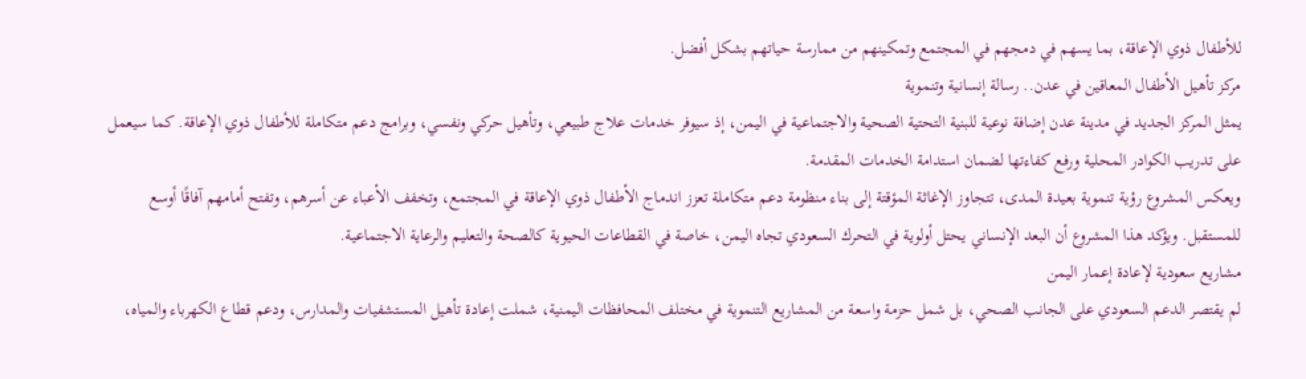للأطفال ذوي الإعاقة، بما يسهم في دمجهم في المجتمع وتمكينهم من ممارسة حياتهم بشكل أفضل.
مركز تأهيل الأطفال المعاقين في عدن.. رسالة إنسانية وتنموية
يمثل المركز الجديد في مدينة عدن إضافة نوعية للبنية التحتية الصحية والاجتماعية في اليمن، إذ سيوفر خدمات علاج طبيعي، وتأهيل حركي ونفسي، وبرامج دعم متكاملة للأطفال ذوي الإعاقة. كما سيعمل على تدريب الكوادر المحلية ورفع كفاءتها لضمان استدامة الخدمات المقدمة.
ويعكس المشروع رؤية تنموية بعيدة المدى، تتجاوز الإغاثة المؤقتة إلى بناء منظومة دعم متكاملة تعزز اندماج الأطفال ذوي الإعاقة في المجتمع، وتخفف الأعباء عن أسرهم، وتفتح أمامهم آفاقًا أوسع للمستقبل. ويؤكد هذا المشروع أن البعد الإنساني يحتل أولوية في التحرك السعودي تجاه اليمن، خاصة في القطاعات الحيوية كالصحة والتعليم والرعاية الاجتماعية.
مشاريع سعودية لإعادة إعمار اليمن
لم يقتصر الدعم السعودي على الجانب الصحي، بل شمل حزمة واسعة من المشاريع التنموية في مختلف المحافظات اليمنية، شملت إعادة تأهيل المستشفيات والمدارس، ودعم قطاع الكهرباء والمياه،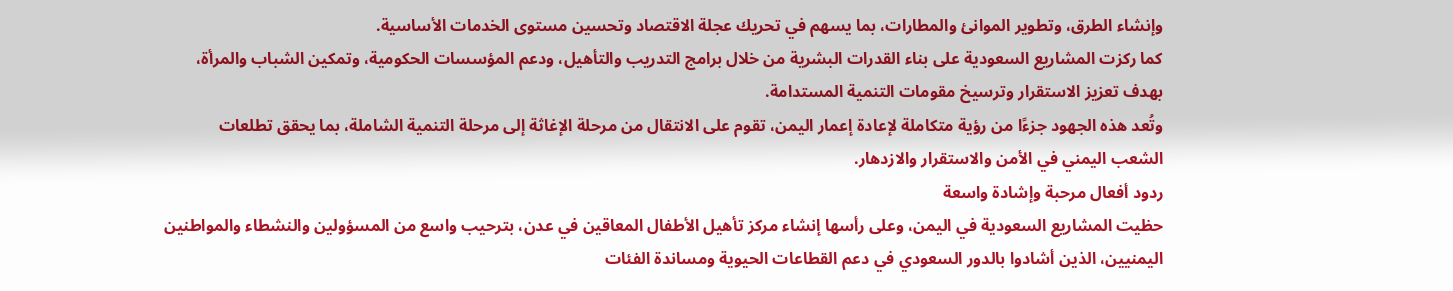وإنشاء الطرق، وتطوير الموانئ والمطارات، بما يسهم في تحريك عجلة الاقتصاد وتحسين مستوى الخدمات الأساسية.
كما ركزت المشاريع السعودية على بناء القدرات البشرية من خلال برامج التدريب والتأهيل، ودعم المؤسسات الحكومية، وتمكين الشباب والمرأة، بهدف تعزيز الاستقرار وترسيخ مقومات التنمية المستدامة.
وتُعد هذه الجهود جزءًا من رؤية متكاملة لإعادة إعمار اليمن، تقوم على الانتقال من مرحلة الإغاثة إلى مرحلة التنمية الشاملة، بما يحقق تطلعات الشعب اليمني في الأمن والاستقرار والازدهار.
ردود أفعال مرحبة وإشادة واسعة
حظيت المشاريع السعودية في اليمن، وعلى رأسها إنشاء مركز تأهيل الأطفال المعاقين في عدن، بترحيب واسع من المسؤولين والنشطاء والمواطنين اليمنيين، الذين أشادوا بالدور السعودي في دعم القطاعات الحيوية ومساندة الفئات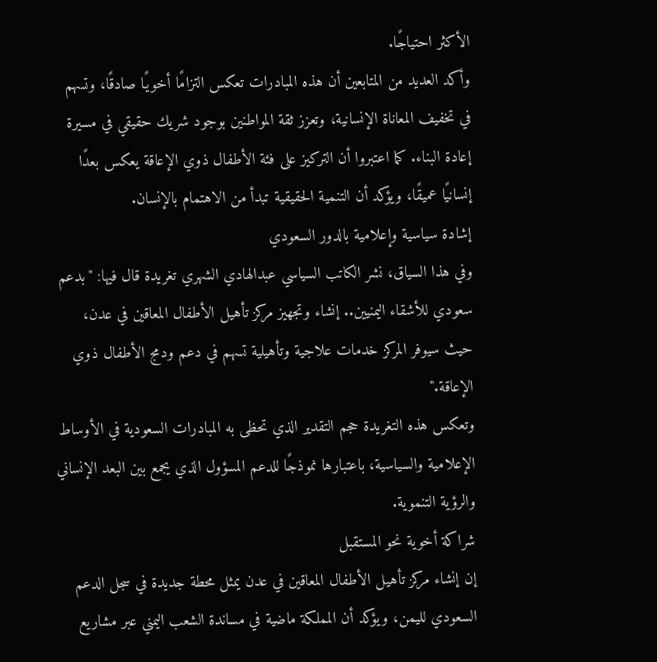الأكثر احتياجًا.
وأكد العديد من المتابعين أن هذه المبادرات تعكس التزامًا أخويًا صادقًا، وتسهم في تخفيف المعاناة الإنسانية، وتعزز ثقة المواطنين بوجود شريك حقيقي في مسيرة إعادة البناء. كما اعتبروا أن التركيز على فئة الأطفال ذوي الإعاقة يعكس بعدًا إنسانيًا عميقًا، ويؤكد أن التنمية الحقيقية تبدأ من الاهتمام بالإنسان.
إشادة سياسية وإعلامية بالدور السعودي
وفي هذا السياق، نشر الكاتب السياسي عبدالهادي الشهري تغريدة قال فيها: "بدعم سعودي للأشقاء اليمنيين.. إنشاء وتجهيز مركز تأهيل الأطفال المعاقين في عدن، حيث سيوفر المركز خدمات علاجية وتأهيلية تسهم في دعم ودمج الأطفال ذوي الإعاقة."
وتعكس هذه التغريدة حجم التقدير الذي تحظى به المبادرات السعودية في الأوساط الإعلامية والسياسية، باعتبارها نموذجًا للدعم المسؤول الذي يجمع بين البعد الإنساني والرؤية التنموية.
شراكة أخوية نحو المستقبل
إن إنشاء مركز تأهيل الأطفال المعاقين في عدن يمثل محطة جديدة في سجل الدعم السعودي لليمن، ويؤكد أن المملكة ماضية في مساندة الشعب اليمني عبر مشاريع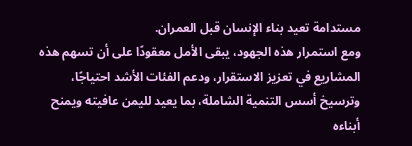مستدامة تعيد بناء الإنسان قبل العمران.
ومع استمرار هذه الجهود، يبقى الأمل معقودًا على أن تسهم هذه المشاريع في تعزيز الاستقرار، ودعم الفئات الأشد احتياجًا، وترسيخ أسس التنمية الشاملة، بما يعيد لليمن عافيته ويمنح أبناءه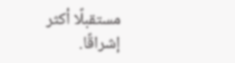مستقبلًا أكثر إشراقًا.